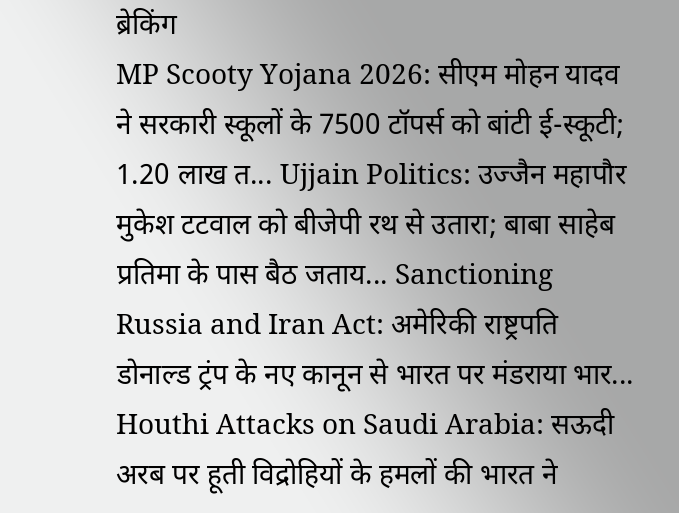ब्रेकिंग
MP Scooty Yojana 2026: सीएम मोहन यादव ने सरकारी स्कूलों के 7500 टॉपर्स को बांटी ई-स्कूटी; 1.20 लाख त... Ujjain Politics: उज्जैन महापौर मुकेश टटवाल को बीजेपी रथ से उतारा; बाबा साहेब प्रतिमा के पास बैठ जताय... Sanctioning Russia and Iran Act: अमेरिकी राष्ट्रपति डोनाल्ड ट्रंप के नए कानून से भारत पर मंडराया भार... Houthi Attacks on Saudi Arabia: सऊदी अरब पर हूती विद्रोहियों के हमलों की भारत ने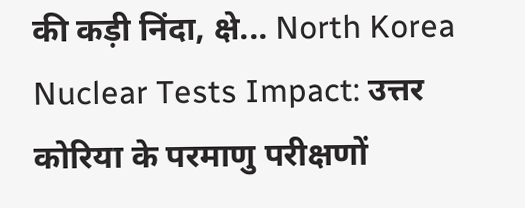की कड़ी निंदा, क्षे... North Korea Nuclear Tests Impact: उत्तर कोरिया के परमाणु परीक्षणों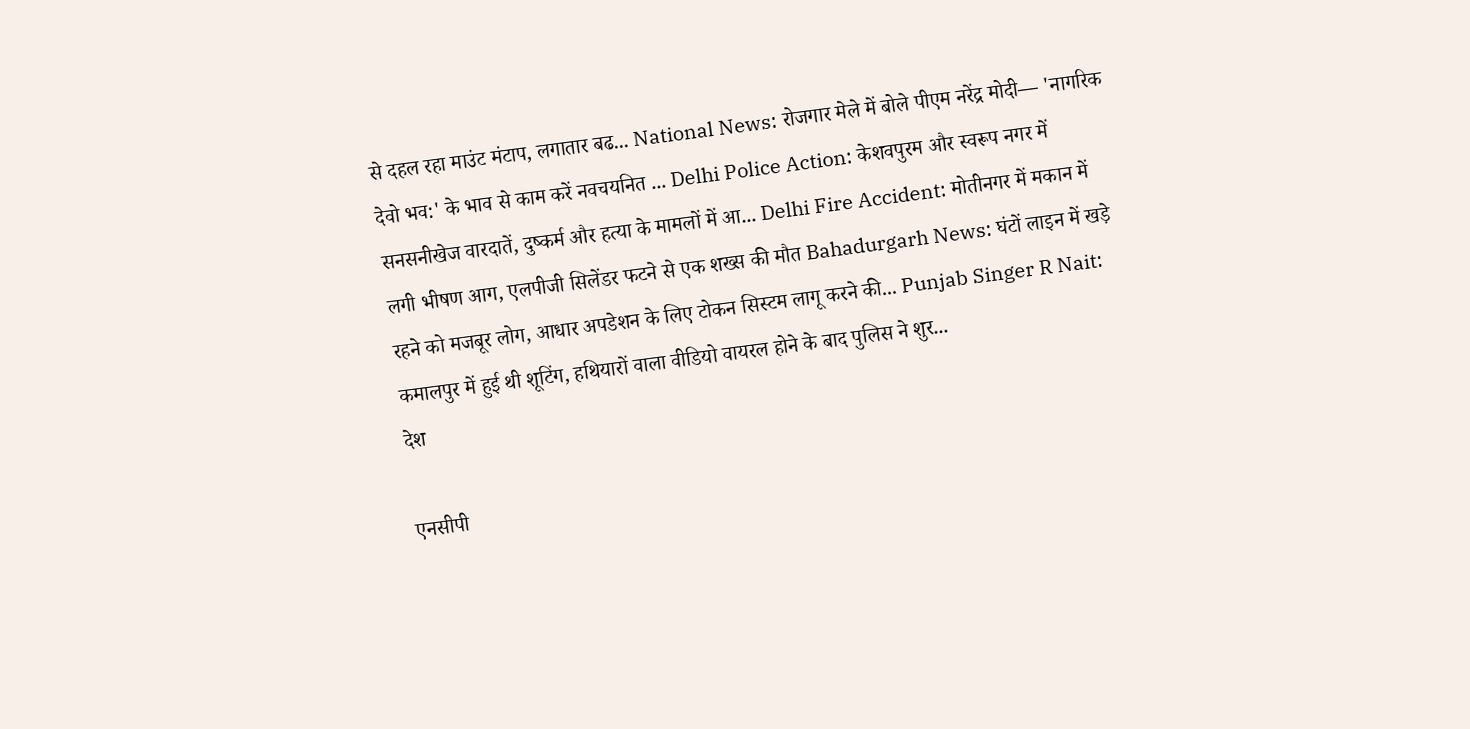से दहल रहा माउंट मंटाप, लगातार बढ... National News: रोजगार मेले में बोले पीएम नरेंद्र मोदी— 'नागरिक देवो भव:' के भाव से काम करें नवचयनित ... Delhi Police Action: केशवपुरम और स्वरूप नगर में सनसनीखेज वारदातें, दुष्कर्म और हत्या के मामलों में आ... Delhi Fire Accident: मोतीनगर में मकान में लगी भीषण आग, एलपीजी सिलेंडर फटने से एक शख्स की मौत Bahadurgarh News: घंटों लाइन में खड़े रहने को मजबूर लोग, आधार अपडेशन के लिए टोकन सिस्टम लागू करने की... Punjab Singer R Nait: कमालपुर में हुई थी शूटिंग, हथियारों वाला वीडियो वायरल होने के बाद पुलिस ने शुर...
देश

एनसीपी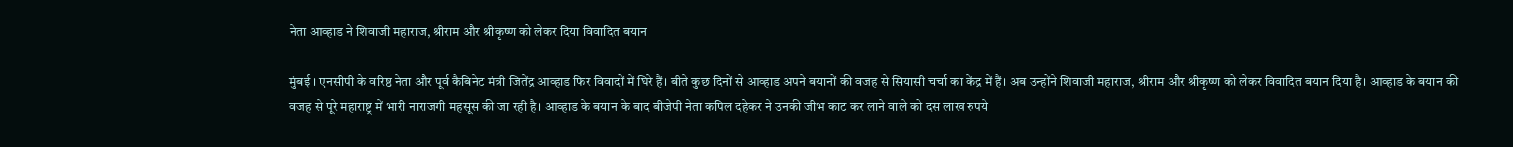नेता आव्हाड ने शिवाजी महाराज, श्रीराम और श्रीकृष्ण को लेकर दिया विवादित बयान

मुंबई । एनसीपी के वरिष्ठ नेता और पूर्व कैबिनेट मंत्री जितेंद्र आव्हाड फिर विवादों में घिरे हैं। बीते कुछ दिनों से आव्हाड अपने बयानों की वजह से सियासी चर्चा का केंद्र में हैं। अब उन्होंने शिवाजी महाराज, श्रीराम और श्रीकृष्ण को लेकर विवादित बयान दिया है। आव्हाड के बयान की वजह से पूरे महाराष्ट्र में भारी नाराजगी महसूस की जा रही है। आव्हाड के बयान के बाद बीजेपी नेता कपिल दहेकर ने उनकी जीभ काट कर लाने वाले को दस लाख रुपये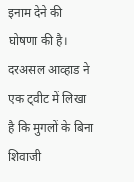इनाम देने की घोषणा की है। दरअसल आव्हाड ने एक ट्वीट में लिखा है कि मुगलों के बिना शिवाजी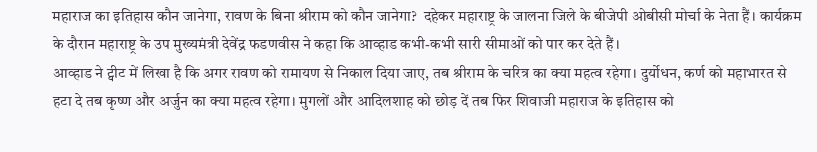महाराज का इतिहास कौन जानेगा, रावण के बिना श्रीराम को कौन जानेगा?  दहेकर महाराष्ट्र के जालना जिले के बीजेपी ओबीसी मोर्चा के नेता हैं। कार्यक्रम के दौरान महाराष्ट्र के उप मुख्यमंत्री देवेंद्र फडणवीस ने कहा कि आव्हाड कभी-कभी सारी सीमाओं को पार कर देते हैं।
आव्हाड ने ट्वीट में लिखा है कि अगर रावण को रामायण से निकाल दिया जाए, तब श्रीराम के चरित्र का क्या महत्व रहेगा। दुर्योधन, कर्ण को महाभारत से हटा दे तब कृष्ण और अर्जुन का क्या महत्व रहेगा। मुगलों और आदिलशाह को छोड़ दें तब फिर शिवाजी महाराज के इतिहास को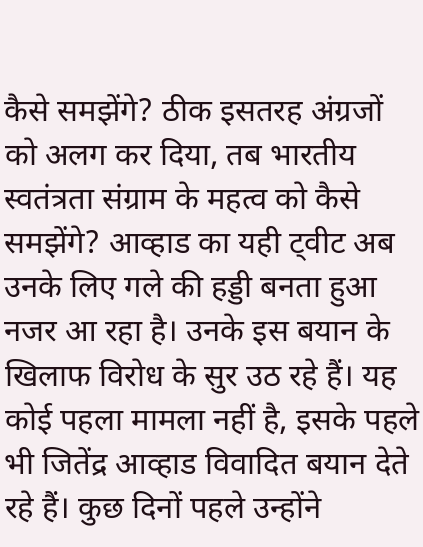कैसे समझेंगे? ठीक इसतरह अंग्रजों को अलग कर दिया, तब भारतीय स्वतंत्रता संग्राम के महत्व को कैसे समझेंगे? आव्हाड का यही ट्वीट अब उनके लिए गले की हड्डी बनता हुआ नजर आ रहा है। उनके इस बयान के खिलाफ विरोध के सुर उठ रहे हैं। यह कोई पहला मामला नहीं है, इसके पहले भी जितेंद्र आव्हाड विवादित बयान देते रहे हैं। कुछ दिनों पहले उन्होंने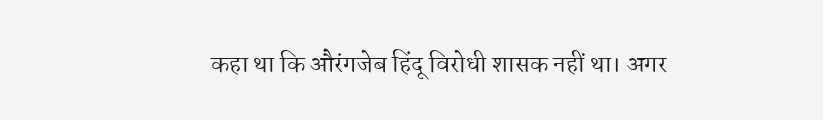कहा था कि औरंगजेब हिंदू विरोधी शासक नहीं था। अगर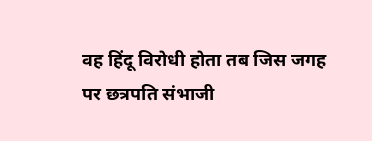वह हिंदू विरोधी होता तब जिस जगह पर छत्रपति संभाजी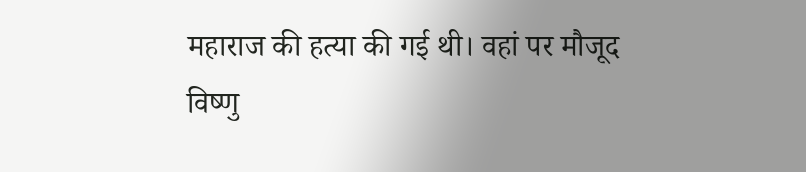महाराज की हत्या की गई थी। वहां पर मौजूद विष्णु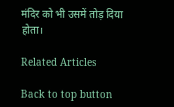मंदिर को भी उसमें तोड़ दिया होता।

Related Articles

Back to top button